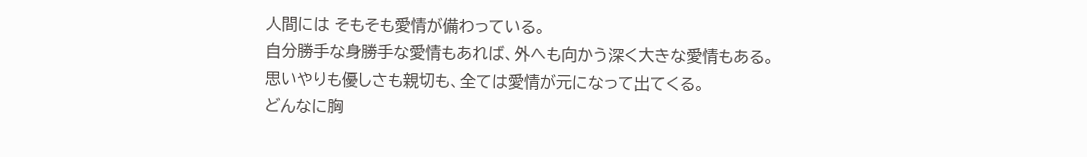人間には そもそも愛情が備わっている。
自分勝手な身勝手な愛情もあれば、外へも向かう深く大きな愛情もある。
思いやりも優しさも親切も、全ては愛情が元になって出てくる。
どんなに胸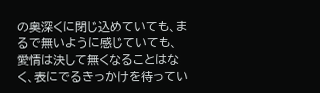の奥深くに閉じ込めていても、まるで無いように感じていても、
愛情は決して無くなることはなく、表にでるきっかけを待ってい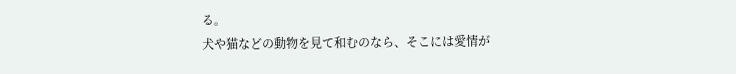る。
犬や猫などの動物を見て和むのなら、そこには愛情が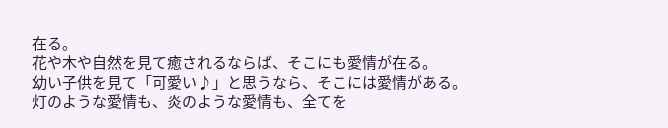在る。
花や木や自然を見て癒されるならば、そこにも愛情が在る。
幼い子供を見て「可愛い♪」と思うなら、そこには愛情がある。
灯のような愛情も、炎のような愛情も、全てを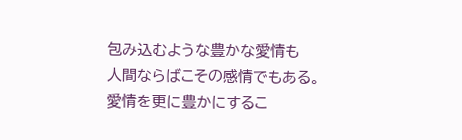包み込むような豊かな愛情も
人間ならばこその感情でもある。
愛情を更に豊かにするこ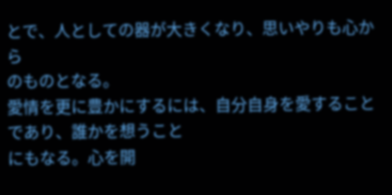とで、人としての器が大きくなり、思いやりも心から
のものとなる。
愛情を更に豊かにするには、自分自身を愛することであり、誰かを想うこと
にもなる。心を開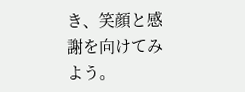き、笑顔と感謝を向けてみよう。